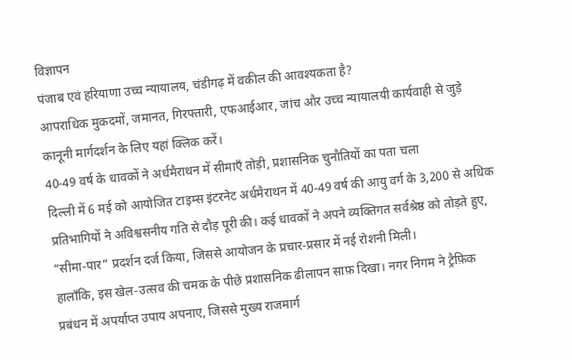विज्ञापन
पंजाब एवं हरियाणा उच्च न्यायालय, चंडीगढ़ में वकील की आवश्यकता है?
आपराधिक मुकदमों, जमानत, गिरफ्तारी, एफआईआर, जांच और उच्च न्यायालयी कार्यवाही से जुड़े कानूनी मार्गदर्शन के लिए यहां क्लिक करें।
40‑49 वर्ष के धावकों ने अर्धमैराथन में सीमाएँ तोड़ी, प्रशासनिक चुनौतियों का पता चला
दिल्ली में 6 मई को आयोजित टाइम्स इंटरनेट अर्धमैराथन में 40‑49 वर्ष की आयु वर्ग के 3,200 से अधिक प्रतिभागियों ने अविश्वसनीय गति से दौड़ पूरी की। कई धावकों ने अपने व्यक्तिगत सर्वश्रेष्ठ को तोड़ते हुए, “सीमा‑पार” प्रदर्शन दर्ज किया, जिससे आयोजन के प्रचार‑प्रसार में नई रोशनी मिली।
हालाँकि, इस खेल‑उत्सव की चमक के पीछे प्रशासनिक ढीलापन साफ़ दिखा। नगर निगम ने ट्रैफ़िक प्रबंधन में अपर्याप्त उपाय अपनाए, जिससे मुख्य राजमार्ग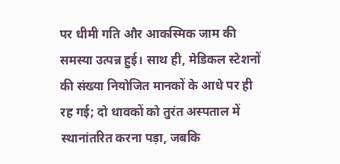पर धीमी गति और आकस्मिक जाम की समस्या उत्पन्न हुई। साथ ही, मेडिकल स्टेशनों की संख्या नियोजित मानकों के आधे पर ही रह गई; दो धावकों को तुरंत अस्पताल में स्थानांतरित करना पड़ा, जबकि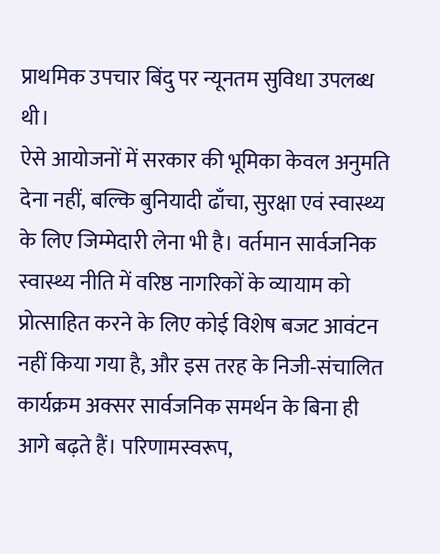प्राथमिक उपचार बिंदु पर न्यूनतम सुविधा उपलब्ध थी।
ऐसे आयोजनों में सरकार की भूमिका केवल अनुमति देना नहीं, बल्कि बुनियादी ढाँचा, सुरक्षा एवं स्वास्थ्य के लिए जिम्मेदारी लेना भी है। वर्तमान सार्वजनिक स्वास्थ्य नीति में वरिष्ठ नागरिकों के व्यायाम को प्रोत्साहित करने के लिए कोई विशेष बजट आवंटन नहीं किया गया है, और इस तरह के निजी‑संचालित कार्यक्रम अक्सर सार्वजनिक समर्थन के बिना ही आगे बढ़ते हैं। परिणामस्वरूप,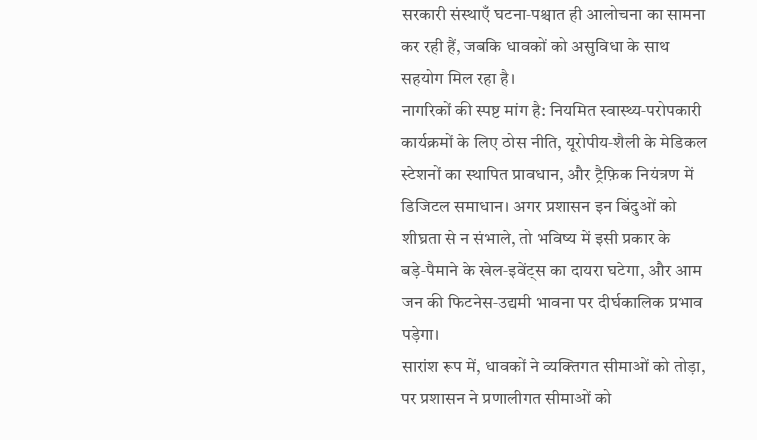सरकारी संस्थाएँ घटना‑पश्चात ही आलोचना का सामना कर रही हैं, जबकि धावकों को असुविधा के साथ सहयोग मिल रहा है।
नागरिकों की स्पष्ट मांग है: नियमित स्वास्थ्य‑परोपकारी कार्यक्रमों के लिए ठोस नीति, यूरोपीय‑शैली के मेडिकल स्टेशनों का स्थापित प्रावधान, और ट्रैफ़िक नियंत्रण में डिजिटल समाधान। अगर प्रशासन इन बिंदुओं को शीघ्रता से न संभाले, तो भविष्य में इसी प्रकार के बड़े‑पैमाने के खेल‑इवेंट्स का दायरा घटेगा, और आम जन की फिटनेस‑उद्यमी भावना पर दीर्घकालिक प्रभाव पड़ेगा।
सारांश रूप में, धावकों ने व्यक्तिगत सीमाओं को तोड़ा, पर प्रशासन ने प्रणालीगत सीमाओं को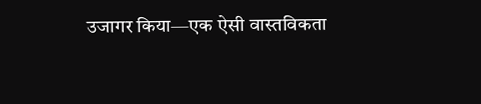उजागर किया—एक ऐसी वास्तविकता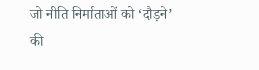जो नीति निर्माताओं को ‘दौड़ने’ की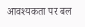आवश्यकता पर बल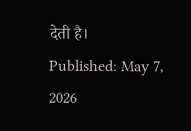देती है।
Published: May 7, 2026